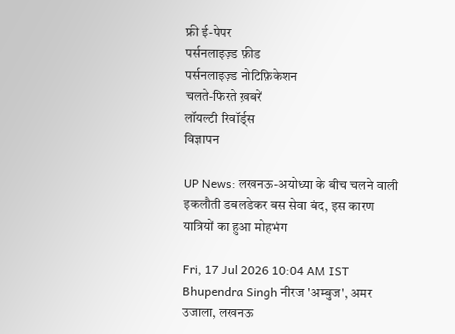फ्री ई-पेपर
पर्सनलाइज़्ड फ़ीड
पर्सनलाइज़्ड नोटिफ़िकेशन
चलते-फिरते ख़बरें
लॉयल्टी रिवॉर्ड्स
विज्ञापन

UP News: लखनऊ-अयोध्या के बीच चलने वाली इकलौती डबलडेकर बस सेवा बंद, इस कारण यात्रियों का हुआ मोहभंग

Fri, 17 Jul 2026 10:04 AM IST
Bhupendra Singh नीरज 'अम्बुज', अमर उजाला, लखनऊ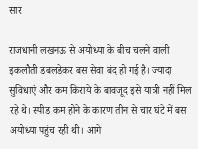सार

राजधानी लखनऊ से अयोध्या के बीच चलने वाली इकलौती डबलडेकर बस सेवा बंद हो गई है। ज्यादा सुविधाएं और कम किराये के बावजूद इसे यात्री नहीं मिल रहे थे। स्पीड कम होने के कारण तीन से चार घंटे में बस अयोध्या पहुंच रही थी। आगे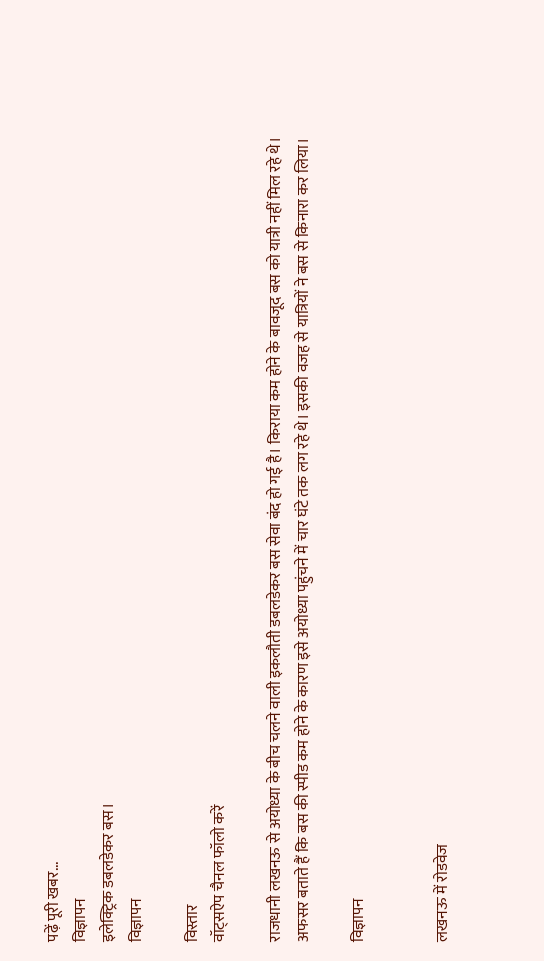पढ़ें पूरी खबर...
विज्ञापन
इलेक्ट्रिक डबलडेकर बस।
विज्ञापन

विस्तार
वॉट्सऐप चैनल फॉलो करें

राजधानी लखनऊ से अयोध्या के बीच चलने वाली इकलौती डबलडेकर बस सेवा बंद हो गई है। किराया कम होने के बावजूद बस को यात्री नहीं मिल रहे थे। अफसर बताते हैं कि बस की स्पीड कम होने के कारण इसे अयोध्या पहुंचने में चार घंटे तक लग रहे थे। इसकी वजह से यात्रियों ने बस से किनारा कर लिया।

विज्ञापन


लखनऊ में रोडवेज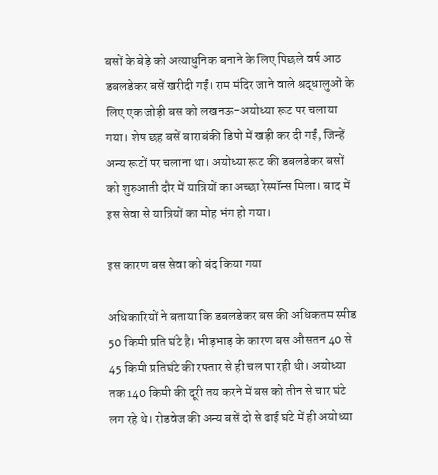बसों के बेड़े को अत्याधुनिक बनाने के लिए पिछले वर्ष आठ डबलडेकर बसें खरीदी गईं। राम मंदिर जाने वाले श्रद्धालुओं के लिए एक जोड़ी बस को लखनऊ-अयोध्या रूट पर चलाया गया। शेष छह बसें बाराबंकी डिपो में खड़ी कर दी गईं, जिन्हें अन्य रूटों पर चलाना था। अयोध्या रूट की डबलडेकर बसों को शुरुआती दौर में यात्रियों का अच्छा रेस्पॉन्स मिला। बाद में इस सेवा से यात्रियों का मोह भंग हो गया।

इस कारण बस सेवा को बंद किया गया

अधिकारियों ने बताया कि डबलडेकर बस की अधिकतम स्पीड 50 किमी प्रति घंटे है। भीड़भाड़ के कारण बस औसतन 40 से 45 किमी प्रतिघंटे की रफ्तार से ही चल पा रही थी। अयोध्या तक 140 किमी की दूरी तय करने में बस को तीन से चार घंटे लग रहे थे। रोडवेज की अन्य बसें दो से ढाई घंटे में ही अयोध्या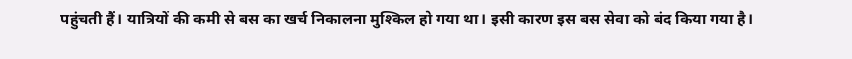पहुंचती हैं। यात्रियों की कमी से बस का खर्च निकालना मुश्किल हो गया था। इसी कारण इस बस सेवा को बंद किया गया है।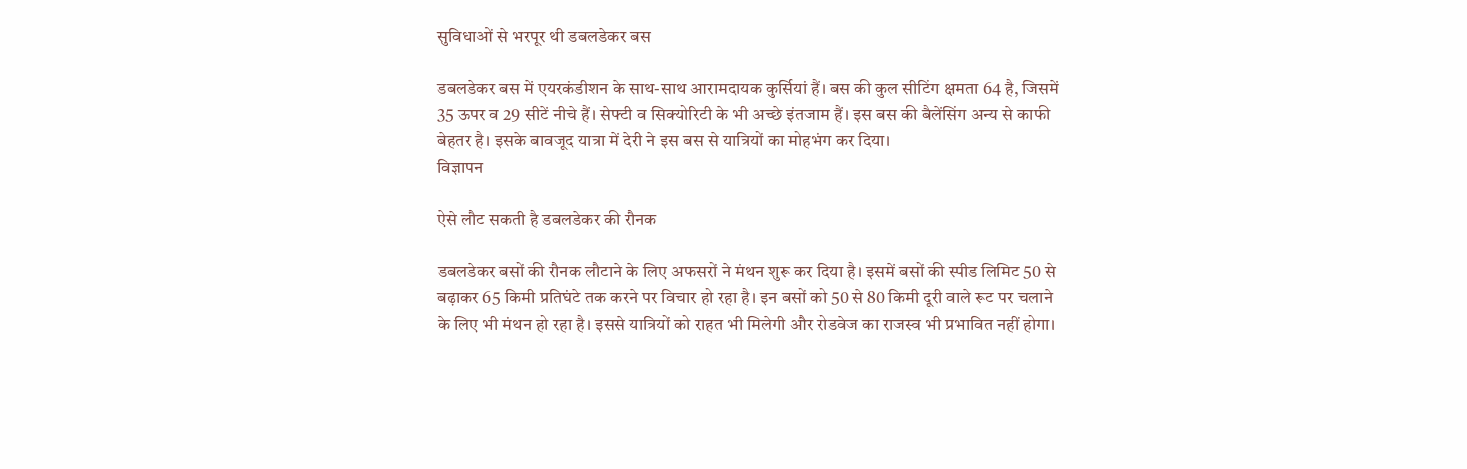सुविधाओं से भरपूर थी डबलडेकर बस

डबलडेकर बस में एयरकंडीशन के साथ-साथ आरामदायक कुर्सियां हैं। बस की कुल सीटिंग क्षमता 64 है, जिसमें 35 ऊपर व 29 सीटें नीचे हैं। सेफ्टी व सिक्योरिटी के भी अच्छे इंतजाम हैं। इस बस की बैलेंसिंग अन्य से काफी बेहतर है। इसके बावजूद यात्रा में देरी ने इस बस से यात्रियों का मोहभंग कर दिया।
विज्ञापन

ऐसे लौट सकती है डबलडेकर की रौनक

डबलडेकर बसों की रौनक लौटाने के लिए अफसरों ने मंथन शुरू कर दिया है। इसमें बसों की स्पीड लिमिट 50 से बढ़ाकर 65 किमी प्रतिघंटे तक करने पर विचार हो रहा है। इन बसों को 50 से 80 किमी दूरी वाले रूट पर चलाने के लिए भी मंथन हो रहा है। इससे यात्रियों को राहत भी मिलेगी और रोडवेज का राजस्व भी प्रभावित नहीं होगा।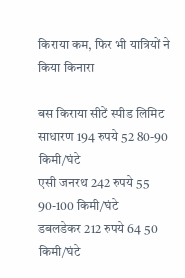किराया कम, फिर भी यात्रियों ने किया किनारा

बस किराया सीटें स्पीड लिमिट
साधारण 194 रुपये 52 80-90 किमी/घंटे
एसी जनरथ 242 रुपये 55 90-100 किमी/घंटे
डबलडेकर 212 रुपये 64 50 किमी/घंटे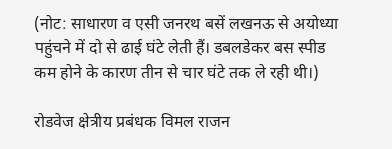(नोट: साधारण व एसी जनरथ बसें लखनऊ से अयोध्या पहुंचने में दो से ढाई घंटे लेती हैं। डबलडेकर बस स्पीड कम होने के कारण तीन से चार घंटे तक ले रही थी।)

रोडवेज क्षेत्रीय प्रबंधक विमल राजन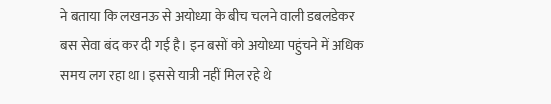ने बताया कि लखनऊ से अयोध्या के बीच चलने वाली डबलडेकर बस सेवा बंद कर दी गई है। इन बसों को अयोध्या पहुंचने में अधिक समय लग रहा था। इससे यात्री नहीं मिल रहे थे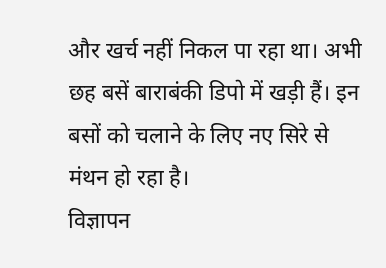और खर्च नहीं निकल पा रहा था। अभी छह बसें बाराबंकी डिपो में खड़ी हैं। इन बसों को चलाने के लिए नए सिरे से मंथन हो रहा है।
विज्ञापन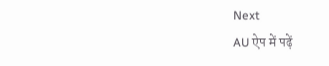Next
AU ऐप में पढ़ें